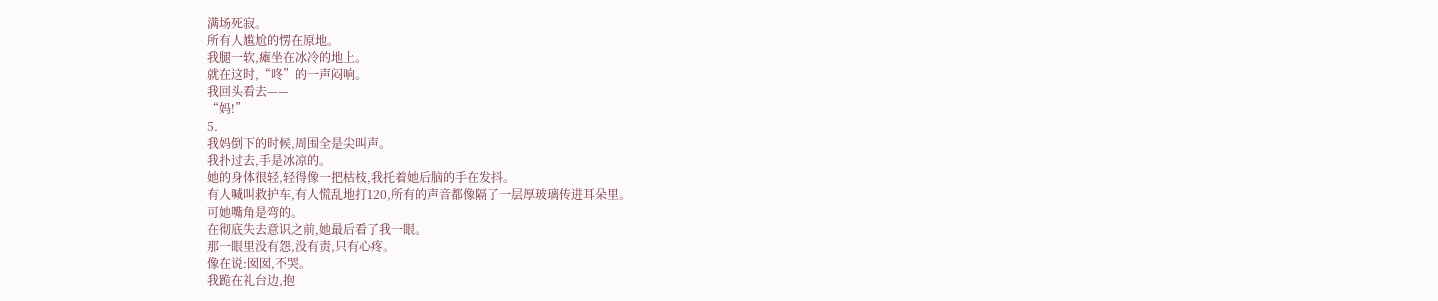满场死寂。
所有人尴尬的愣在原地。
我腿一软,瘫坐在冰冷的地上。
就在这时,“咚”的一声闷响。
我回头看去——
“妈!”
5.
我妈倒下的时候,周围全是尖叫声。
我扑过去,手是冰凉的。
她的身体很轻,轻得像一把枯枝,我托着她后脑的手在发抖。
有人喊叫救护车,有人慌乱地打120,所有的声音都像隔了一层厚玻璃传进耳朵里。
可她嘴角是弯的。
在彻底失去意识之前,她最后看了我一眼。
那一眼里没有怨,没有责,只有心疼。
像在说:囡囡,不哭。
我跪在礼台边,抱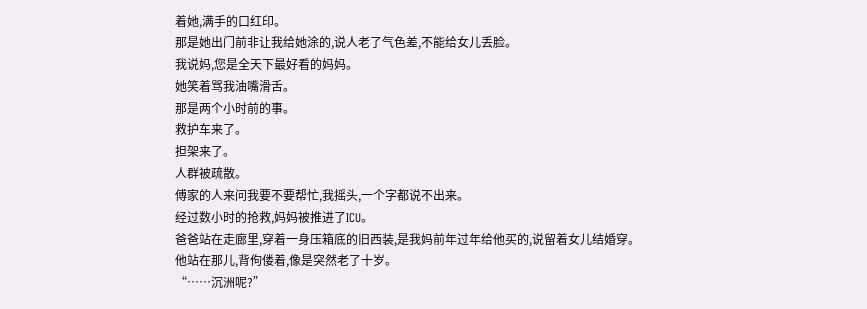着她,满手的口红印。
那是她出门前非让我给她涂的,说人老了气色差,不能给女儿丢脸。
我说妈,您是全天下最好看的妈妈。
她笑着骂我油嘴滑舌。
那是两个小时前的事。
救护车来了。
担架来了。
人群被疏散。
傅家的人来问我要不要帮忙,我摇头,一个字都说不出来。
经过数小时的抢救,妈妈被推进了ICU。
爸爸站在走廊里,穿着一身压箱底的旧西装,是我妈前年过年给他买的,说留着女儿结婚穿。
他站在那儿,背佝偻着,像是突然老了十岁。
“……沉洲呢?”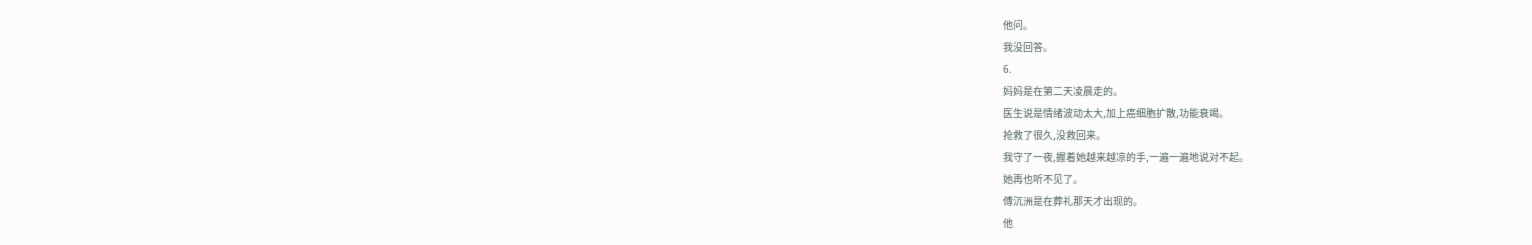他问。
我没回答。
6.
妈妈是在第二天凌晨走的。
医生说是情绪波动太大,加上癌细胞扩散,功能衰竭。
抢救了很久,没救回来。
我守了一夜,握着她越来越凉的手,一遍一遍地说对不起。
她再也听不见了。
傅沉洲是在葬礼那天才出现的。
他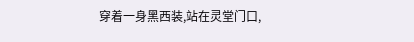穿着一身黑西装,站在灵堂门口,